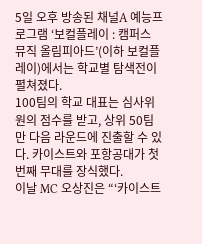5일 오후 방송된 채널A 예능프로그램 ‘보컬플레이 : 캠퍼스 뮤직 올림피아드’(이하 보컬플레이)에서는 학교별 탐색전이 펼쳐졌다.
100팀의 학교 대표는 심사위원의 점수를 받고, 상위 50팀만 다음 라운드에 진출할 수 있다. 카이스트와 포항공대가 첫 번째 무대를 장식했다.
이날 MC 오상진은 “‘카이스트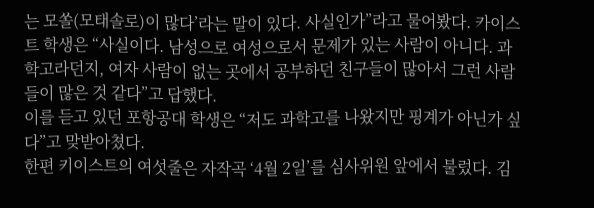는 모쏠(모태솔로)이 많다’라는 말이 있다. 사실인가”라고 물어봤다. 카이스트 학생은 “사실이다. 남성으로 여성으로서 문제가 있는 사람이 아니다. 과학고라던지, 여자 사람이 없는 곳에서 공부하던 친구들이 많아서 그런 사람들이 많은 것 같다”고 답했다.
이를 듣고 있던 포항공대 학생은 “저도 과학고를 나왔지만 핑계가 아닌가 싶다”고 맞받아쳤다.
한편 키이스트의 여섯줄은 자작곡 ‘4월 2일’를 심사위원 앞에서 불렀다. 김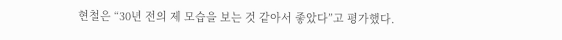현철은 “30년 전의 제 모습을 보는 것 같아서 좋았다”고 평가했다.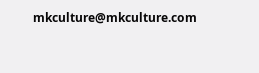mkculture@mkculture.com